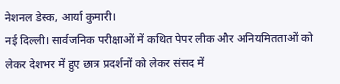नेशनल डेस्क, आर्या कुमारी।
नई दिल्ली। सार्वजनिक परीक्षाओं में कथित पेपर लीक और अनियमितताओं को लेकर देशभर में हुए छात्र प्रदर्शनों को लेकर संसद में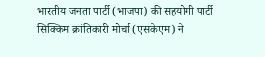भारतीय जनता पार्टी (भाजपा) की सहयोगी पार्टी सिक्किम क्रांतिकारी मोर्चा (एसकेएम) ने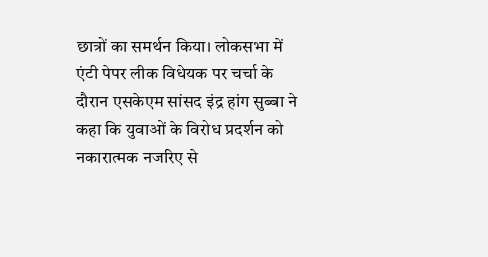छात्रों का समर्थन किया। लोकसभा में एंटी पेपर लीक विधेयक पर चर्चा के दौरान एसकेएम सांसद इंद्र हांग सुब्बा ने कहा कि युवाओं के विरोध प्रदर्शन को नकारात्मक नजरिए से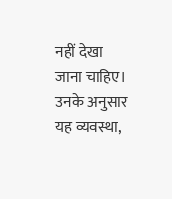नहीं देखा जाना चाहिए। उनके अनुसार यह व्यवस्था,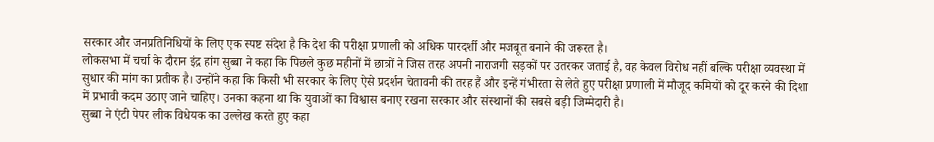सरकार और जनप्रतिनिधियों के लिए एक स्पष्ट संदेश है कि देश की परीक्षा प्रणाली को अधिक पारदर्शी और मजबूत बनाने की जरूरत है।
लोकसभा में चर्चा के दौरान इंद्र हांग सुब्बा ने कहा कि पिछले कुछ महीनों में छात्रों ने जिस तरह अपनी नाराजगी सड़कों पर उतरकर जताई है, वह केवल विरोध नहीं बल्कि परीक्षा व्यवस्था में सुधार की मांग का प्रतीक है। उन्होंने कहा कि किसी भी सरकार के लिए ऐसे प्रदर्शन चेतावनी की तरह हैं और इन्हें गंभीरता से लेते हुए परीक्षा प्रणाली में मौजूद कमियों को दूर करने की दिशा में प्रभावी कदम उठाए जाने चाहिए। उनका कहना था कि युवाओं का विश्वास बनाए रखना सरकार और संस्थानों की सबसे बड़ी जिम्मेदारी है।
सुब्बा ने एंटी पेपर लीक विधेयक का उल्लेख करते हुए कहा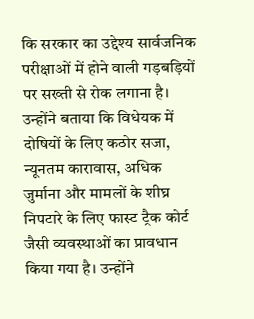कि सरकार का उद्देश्य सार्वजनिक परीक्षाओं में होने वाली गड़बड़ियों पर सख्ती से रोक लगाना है। उन्होंने बताया कि विधेयक में दोषियों के लिए कठोर सजा, न्यूनतम कारावास, अधिक जुर्माना और मामलों के शीघ्र निपटारे के लिए फास्ट ट्रैक कोर्ट जैसी व्यवस्थाओं का प्रावधान किया गया है। उन्होंने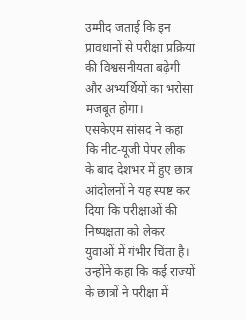उम्मीद जताई कि इन प्रावधानों से परीक्षा प्रक्रिया की विश्वसनीयता बढ़ेगी और अभ्यर्थियों का भरोसा मजबूत होगा।
एसकेएम सांसद ने कहा कि नीट-यूजी पेपर लीक के बाद देशभर में हुए छात्र आंदोलनों ने यह स्पष्ट कर दिया कि परीक्षाओं की निष्पक्षता को लेकर युवाओं में गंभीर चिंता है। उन्होंने कहा कि कई राज्यों के छात्रों ने परीक्षा में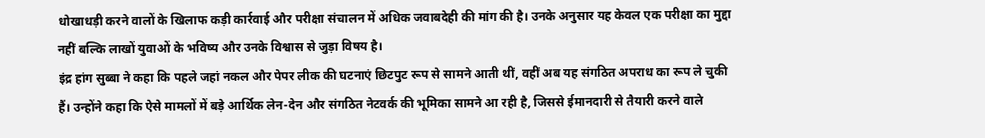धोखाधड़ी करने वालों के खिलाफ कड़ी कार्रवाई और परीक्षा संचालन में अधिक जवाबदेही की मांग की है। उनके अनुसार यह केवल एक परीक्षा का मुद्दा नहीं बल्कि लाखों युवाओं के भविष्य और उनके विश्वास से जुड़ा विषय है।
इंद्र हांग सुब्बा ने कहा कि पहले जहां नकल और पेपर लीक की घटनाएं छिटपुट रूप से सामने आती थीं, वहीं अब यह संगठित अपराध का रूप ले चुकी हैं। उन्होंने कहा कि ऐसे मामलों में बड़े आर्थिक लेन-देन और संगठित नेटवर्क की भूमिका सामने आ रही है, जिससे ईमानदारी से तैयारी करने वाले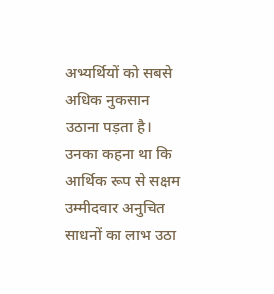अभ्यर्थियों को सबसे अधिक नुकसान उठाना पड़ता है। उनका कहना था कि आर्थिक रूप से सक्षम उम्मीदवार अनुचित साधनों का लाभ उठा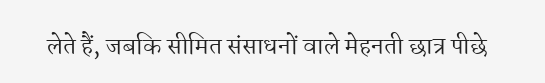लेते हैं, जबकि सीमित संसाधनों वाले मेहनती छात्र पीछे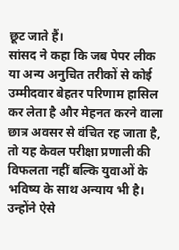छूट जाते हैं।
सांसद ने कहा कि जब पेपर लीक या अन्य अनुचित तरीकों से कोई उम्मीदवार बेहतर परिणाम हासिल कर लेता है और मेहनत करने वाला छात्र अवसर से वंचित रह जाता है, तो यह केवल परीक्षा प्रणाली की विफलता नहीं बल्कि युवाओं के भविष्य के साथ अन्याय भी है। उन्होंने ऐसे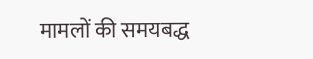मामलों की समयबद्ध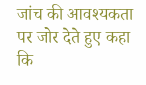जांच की आवश्यकता पर जोर देते हुए कहा कि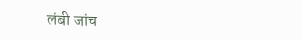लंबी जांच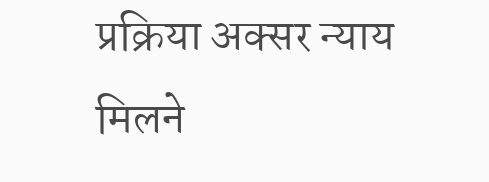प्रक्रिया अक्सर न्याय मिलने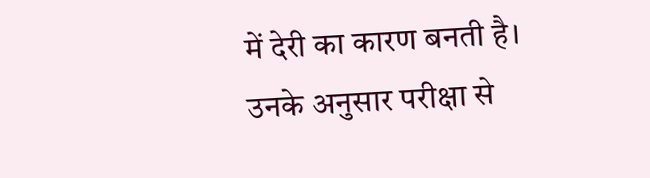में देरी का कारण बनती है। उनके अनुसार परीक्षा से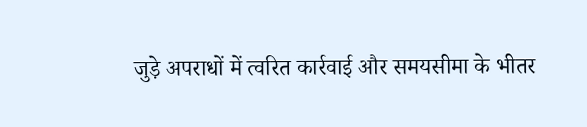जुड़े अपराधों में त्वरित कार्रवाई और समयसीमा के भीतर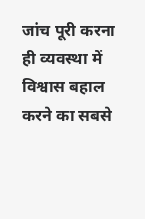जांच पूरी करना ही व्यवस्था में विश्वास बहाल करने का सबसे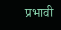प्रभावी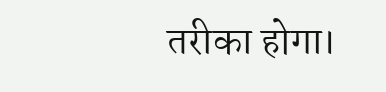तरीका होगा।